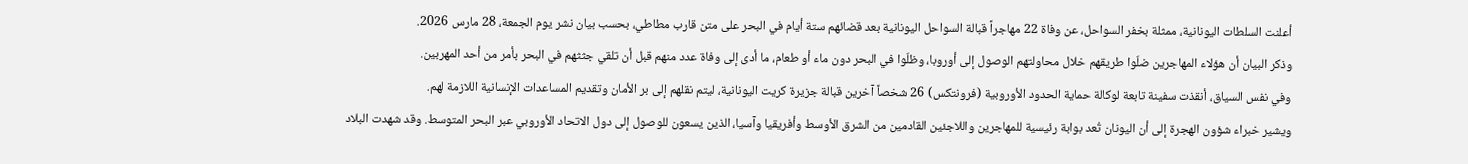أعلنت السلطات اليونانية، ممثلة بخفر السواحل، عن وفاة 22 مهاجراً قبالة السواحل اليونانية بعد قضائهم ستة أيام في البحر على متن قارب مطاطي، بحسب بيان نشر يوم الجمعة، 28 مارس 2026.
وذكر البيان أن هؤلاء المهاجرين ضلّوا طريقهم خلال محاولتهم الوصول إلى أوروبا، وظلّوا في البحر دون ماء أو طعام، ما أدى إلى وفاة عدد منهم قبل أن تلقي جثثهم في البحر بأمر من أحد المهربين.
وفي نفس السياق، أنقذت سفينة تابعة لوكالة حماية الحدود الأوروبية (فرونتكس) 26 شخصاً آخرين قبالة جزيرة كريت اليونانية، ليتم نقلهم إلى بر الأمان وتقديم المساعدات الإنسانية اللازمة لهم.
ويشير خبراء شؤون الهجرة إلى أن اليونان تُعد بوابة رئيسية للمهاجرين واللاجئين القادمين من الشرق الأوسط وأفريقيا وآسيا، الذين يسعون للوصول إلى دول الاتحاد الأوروبي عبر البحر المتوسط. وقد شهدت البلاد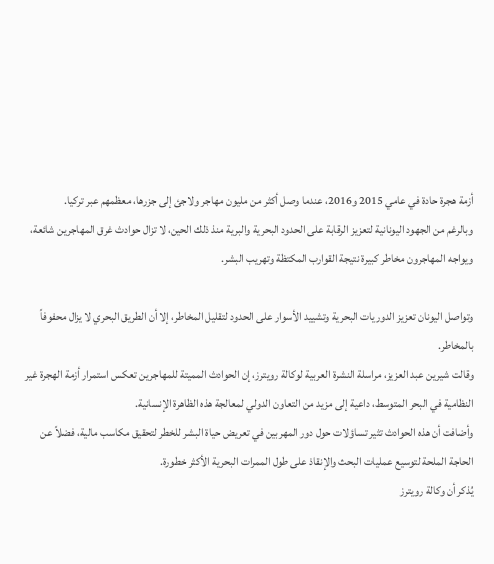أزمة هجرة حادة في عامي 2015 و2016، عندما وصل أكثر من مليون مهاجر ولاجئ إلى جزرها، معظمهم عبر تركيا.
وبالرغم من الجهود اليونانية لتعزيز الرقابة على الحدود البحرية والبرية منذ ذلك الحين، لا تزال حوادث غرق المهاجرين شائعة، ويواجه المهاجرون مخاطر كبيرة نتيجة القوارب المكتظة وتهريب البشر.

وتواصل اليونان تعزيز الدوريات البحرية وتشييد الأسوار على الحدود لتقليل المخاطر، إلا أن الطريق البحري لا يزال محفوفاً بالمخاطر.
وقالت شيرين عبد العزيز، مراسلة النشرة العربية لوكالة رويترز، إن الحوادث المميتة للمهاجرين تعكس استمرار أزمة الهجرة غير النظامية في البحر المتوسط، داعية إلى مزيد من التعاون الدولي لمعالجة هذه الظاهرة الإنسانية.
وأضافت أن هذه الحوادث تثير تساؤلات حول دور المهربين في تعريض حياة البشر للخطر لتحقيق مكاسب مالية، فضلاً عن الحاجة الملحة لتوسيع عمليات البحث والإنقاذ على طول الممرات البحرية الأكثر خطورة.
يُذكر أن وكالة رويترز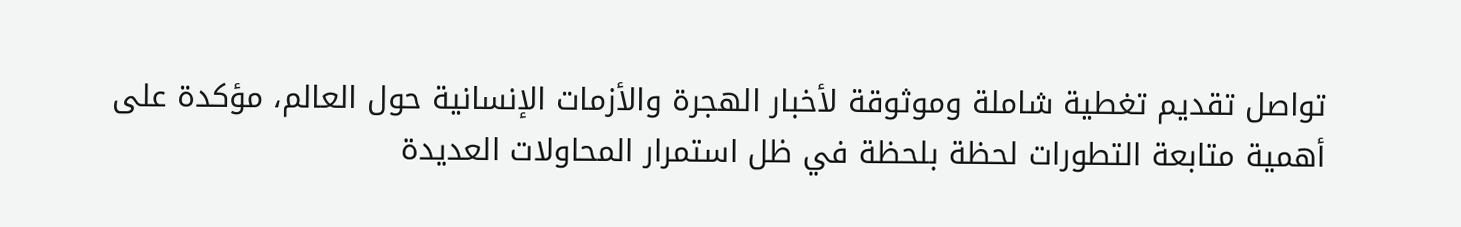تواصل تقديم تغطية شاملة وموثوقة لأخبار الهجرة والأزمات الإنسانية حول العالم، مؤكدة على أهمية متابعة التطورات لحظة بلحظة في ظل استمرار المحاولات العديدة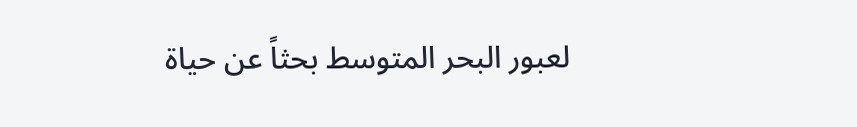لعبور البحر المتوسط بحثاً عن حياة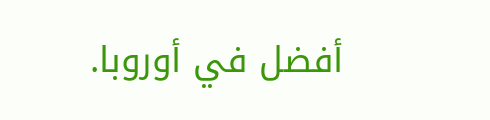أفضل في أوروبا.